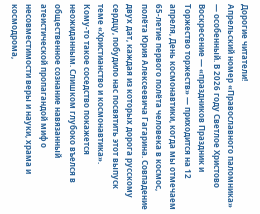Дорогие читатели!
Апрельский номер «Православного паломника» — особенный. В 2026 году Светлое Христово Воскресение — «праздников Праздник и Торжество торжеств» — приходится на 12 апреля, День космонавтики, когда мы отмечаем 65-летие первого полёта человека в космос, полёта Юрия Алексеевича Гагарина. Совпадение двух дат, каждая из которых дорога русскому сердцу, побудило нас посвятить этот выпуск теме «Христианство и космонавтика».
Кому-то такое соседство покажется неожиданным. Слишком глубоко въелся в общественное сознание навязанный атеистической пропагандой миф о несовместимости веры и науки, храма и космодрома,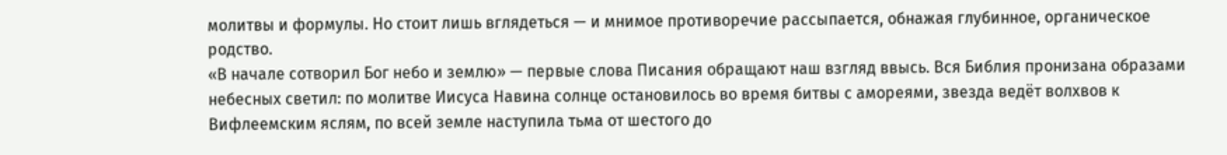молитвы и формулы. Но стоит лишь вглядеться — и мнимое противоречие рассыпается, обнажая глубинное, органическое родство.
«В начале сотворил Бог небо и землю» — первые слова Писания обращают наш взгляд ввысь. Вся Библия пронизана образами небесных светил: по молитве Иисуса Навина солнце остановилось во время битвы с амореями, звезда ведёт волхвов к Вифлеемским яслям, по всей земле наступила тьма от шестого до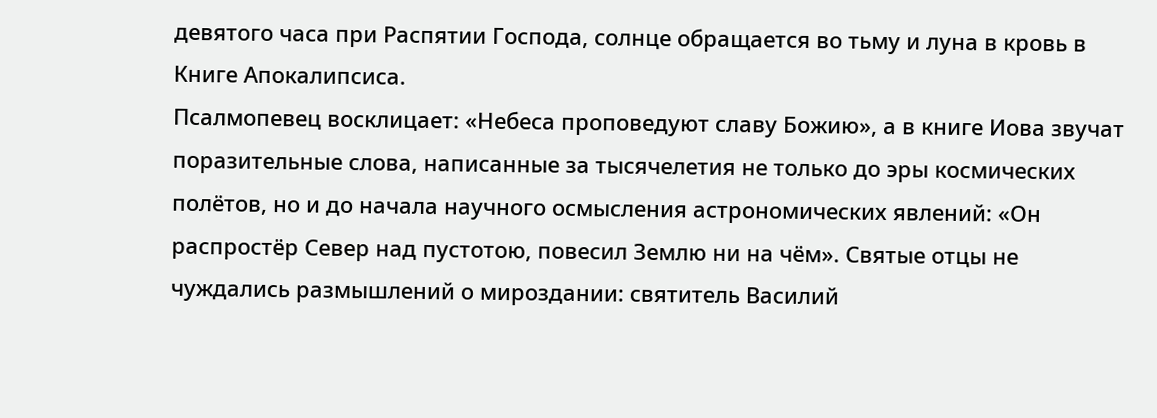девятого часа при Распятии Господа, солнце обращается во тьму и луна в кровь в Книге Апокалипсиса.
Псалмопевец восклицает: «Небеса проповедуют славу Божию», а в книге Иова звучат поразительные слова, написанные за тысячелетия не только до эры космических полётов, но и до начала научного осмысления астрономических явлений: «Он распростёр Север над пустотою, повесил Землю ни на чём». Святые отцы не чуждались размышлений о мироздании: святитель Василий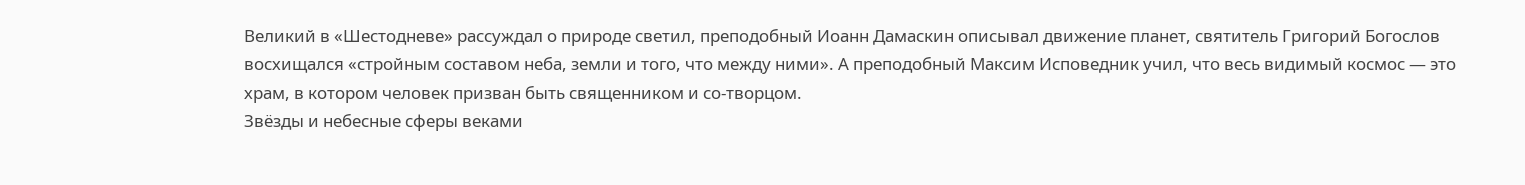Великий в «Шестодневе» рассуждал о природе светил, преподобный Иоанн Дамаскин описывал движение планет, святитель Григорий Богослов восхищался «стройным составом неба, земли и того, что между ними». А преподобный Максим Исповедник учил, что весь видимый космос — это храм, в котором человек призван быть священником и со-творцом.
Звёзды и небесные сферы веками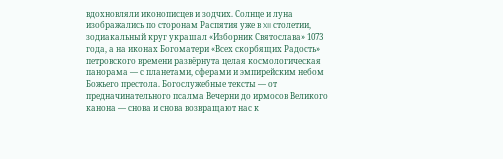вдохновляли иконописцев и зодчих. Солнце и луна изображались по сторонам Распятия уже в XII столетии, зодиакальный круг украшал «Изборник Святослава» 1073 года, а на иконах Богоматери «Всех скорбящих Радость» петровского времени развёрнута целая космологическая панорама — с планетами, сферами и эмпирейским небом Божьего престола. Богослужебные тексты — от предначинательного псалма Вечерни до ирмосов Великого канона — снова и снова возвращают нас к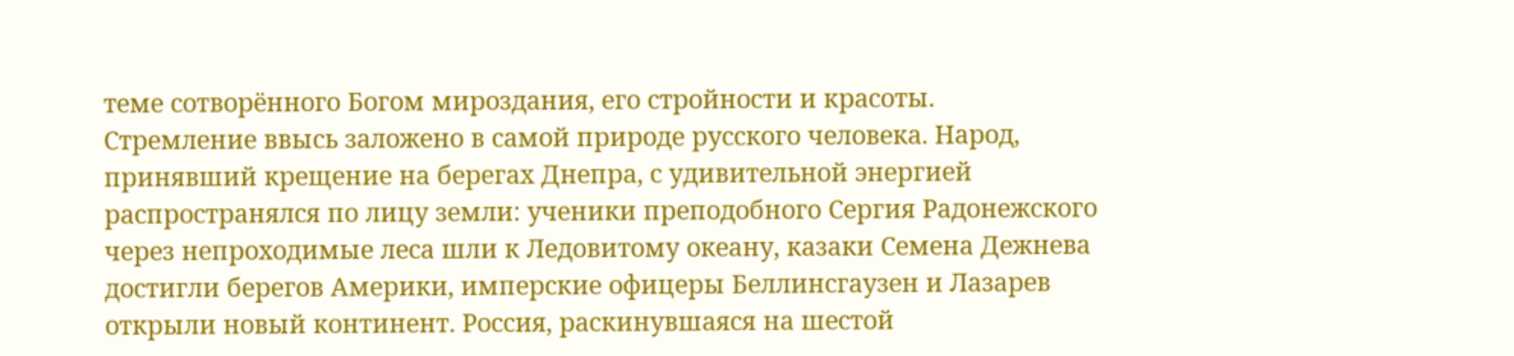теме сотворённого Богом мироздания, его стройности и красоты.
Стремление ввысь заложено в самой природе русского человека. Народ, принявший крещение на берегах Днепра, с удивительной энергией распространялся по лицу земли: ученики преподобного Сергия Радонежского через непроходимые леса шли к Ледовитому океану, казаки Семена Дежнева достигли берегов Америки, имперские офицеры Беллинсгаузен и Лазарев открыли новый континент. Россия, раскинувшаяся на шестой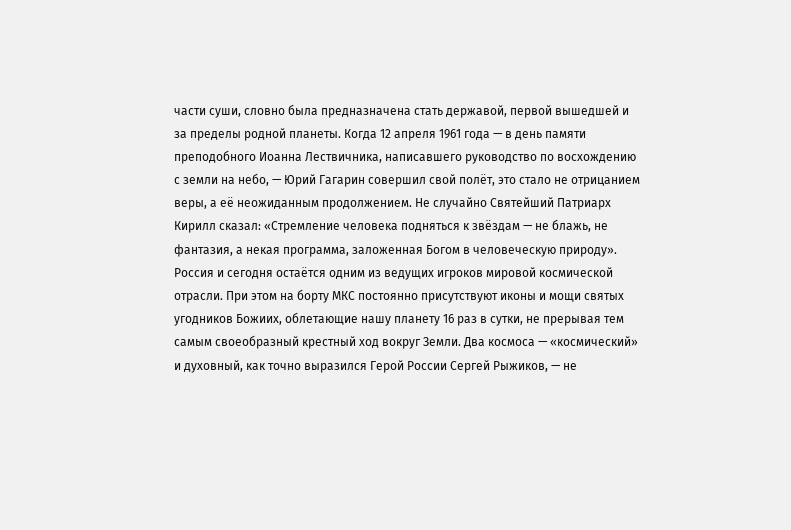части суши, словно была предназначена стать державой, первой вышедшей и за пределы родной планеты. Когда 12 апреля 1961 года — в день памяти преподобного Иоанна Лествичника, написавшего руководство по восхождению с земли на небо, — Юрий Гагарин совершил свой полёт, это стало не отрицанием веры, а её неожиданным продолжением. Не случайно Святейший Патриарх Кирилл сказал: «Стремление человека подняться к звёздам — не блажь, не фантазия, а некая программа, заложенная Богом в человеческую природу».
Россия и сегодня остаётся одним из ведущих игроков мировой космической отрасли. При этом на борту МКС постоянно присутствуют иконы и мощи святых угодников Божиих, облетающие нашу планету 16 раз в сутки, не прерывая тем самым своеобразный крестный ход вокруг Земли. Два космоса — «космический» и духовный, как точно выразился Герой России Сергей Рыжиков, — не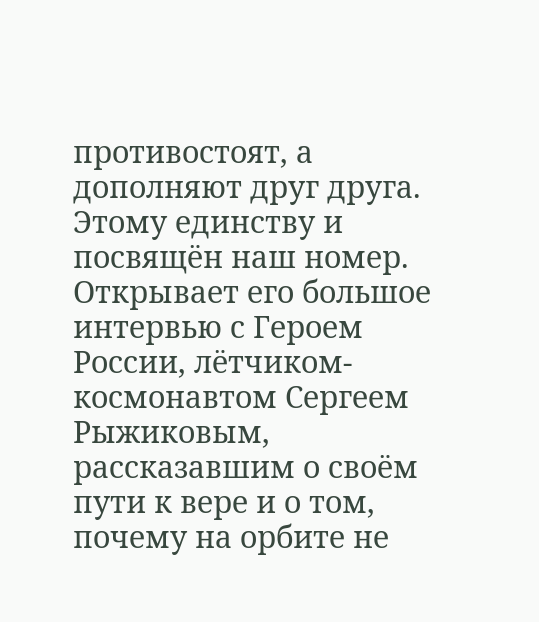противостоят, а дополняют друг друга.
Этому единству и посвящён наш номер. Открывает его большое интервью с Героем России, лётчиком-космонавтом Сергеем Рыжиковым, рассказавшим о своём пути к вере и о том, почему на орбите не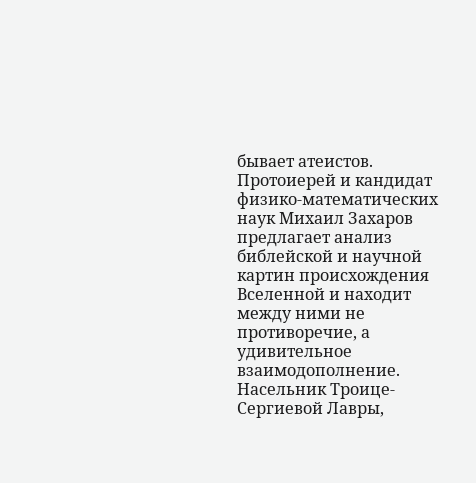бывает атеистов. Протоиерей и кандидат физико-математических наук Михаил Захаров предлагает анализ библейской и научной картин происхождения Вселенной и находит между ними не противоречие, а удивительное взаимодополнение. Насельник Троице-Сергиевой Лавры,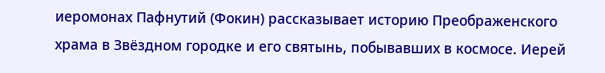иеромонах Пафнутий (Фокин) рассказывает историю Преображенского храма в Звёздном городке и его святынь, побывавших в космосе. Иерей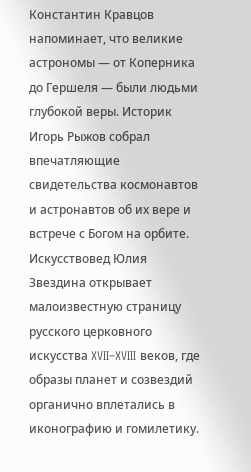Константин Кравцов напоминает, что великие астрономы — от Коперника до Гершеля — были людьми глубокой веры. Историк Игорь Рыжов собрал впечатляющие свидетельства космонавтов и астронавтов об их вере и встрече с Богом на орбите. Искусствовед Юлия Звездина открывает малоизвестную страницу русского церковного искусства XVII–XVIII веков, где образы планет и созвездий органично вплетались в иконографию и гомилетику.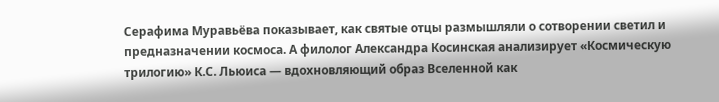Серафима Муравьёва показывает, как святые отцы размышляли о сотворении светил и предназначении космоса. А филолог Александра Косинская анализирует «Космическую трилогию» К.С. Льюиса — вдохновляющий образ Вселенной как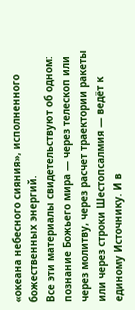«океана небесного сияния», исполненного божественных энергий.
Все эти материалы свидетельствуют об одном: познание Божьего мира — через телескоп или через молитву, через расчет траектории ракеты или через строки Шестопсалмия — ведёт к единому Источнику. И в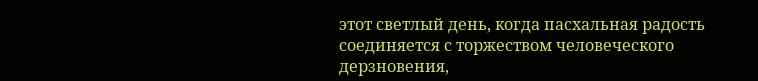этот светлый день, когда пасхальная радость соединяется с торжеством человеческого дерзновения,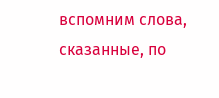вспомним слова, сказанные, по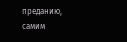преданию, самим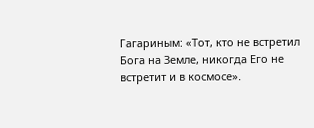Гагариным: «Тот, кто не встретил Бога на Земле, никогда Его не встретит и в космосе».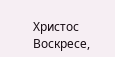Христос Воскресе,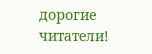дорогие читатели!